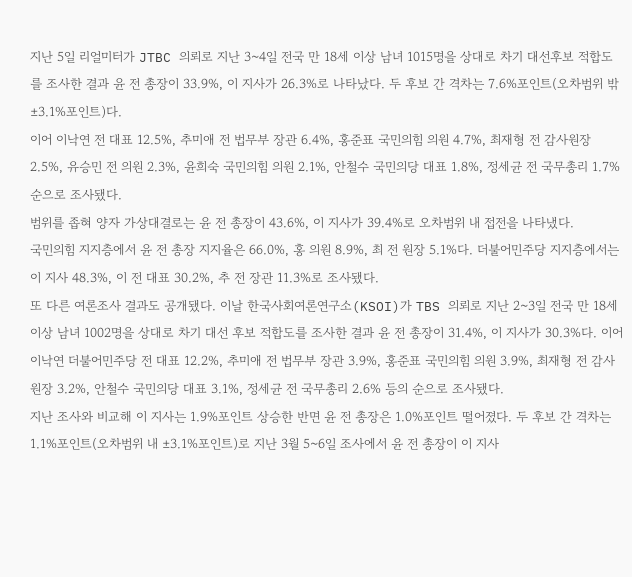지난 5일 리얼미터가 JTBC 의뢰로 지난 3~4일 전국 만 18세 이상 남녀 1015명을 상대로 차기 대선후보 적합도를 조사한 결과 윤 전 총장이 33.9%, 이 지사가 26.3%로 나타났다. 두 후보 간 격차는 7.6%포인트(오차범위 밖 ±3.1%포인트)다.
이어 이낙연 전 대표 12.5%, 추미애 전 법무부 장관 6.4%, 홍준표 국민의힘 의원 4.7%, 최재형 전 감사원장 2.5%, 유승민 전 의원 2.3%, 윤희숙 국민의힘 의원 2.1%, 안철수 국민의당 대표 1.8%, 정세균 전 국무총리 1.7% 순으로 조사됐다.
범위를 좁혀 양자 가상대결로는 윤 전 총장이 43.6%, 이 지사가 39.4%로 오차범위 내 접전을 나타냈다.
국민의힘 지지층에서 윤 전 총장 지지율은 66.0%, 홍 의원 8.9%, 최 전 원장 5.1%다. 더불어민주당 지지층에서는 이 지사 48.3%, 이 전 대표 30.2%, 추 전 장관 11.3%로 조사됐다.
또 다른 여론조사 결과도 공개됐다. 이날 한국사회여론연구소(KSOI)가 TBS 의뢰로 지난 2~3일 전국 만 18세 이상 남녀 1002명을 상대로 차기 대선 후보 적합도를 조사한 결과 윤 전 총장이 31.4%, 이 지사가 30.3%다. 이어 이낙연 더불어민주당 전 대표 12.2%, 추미애 전 법무부 장관 3.9%, 홍준표 국민의힘 의원 3.9%, 최재형 전 감사원장 3.2%, 안철수 국민의당 대표 3.1%, 정세균 전 국무총리 2.6% 등의 순으로 조사됐다.
지난 조사와 비교해 이 지사는 1.9%포인트 상승한 반면 윤 전 총장은 1.0%포인트 떨어졌다. 두 후보 간 격차는 1.1%포인트(오차범위 내 ±3.1%포인트)로 지난 3월 5~6일 조사에서 윤 전 총장이 이 지사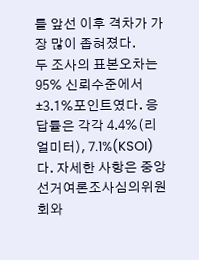를 앞선 이후 격차가 가장 많이 좁혀졌다.
두 조사의 표본오차는 95% 신뢰수준에서 ±3.1%포인트였다. 응답률은 각각 4.4%(리얼미터), 7.1%(KSOI)다. 자세한 사항은 중앙선거여론조사심의위원회와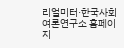리얼미터·한국사회여론연구소 홈페이지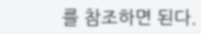를 참조하면 된다.